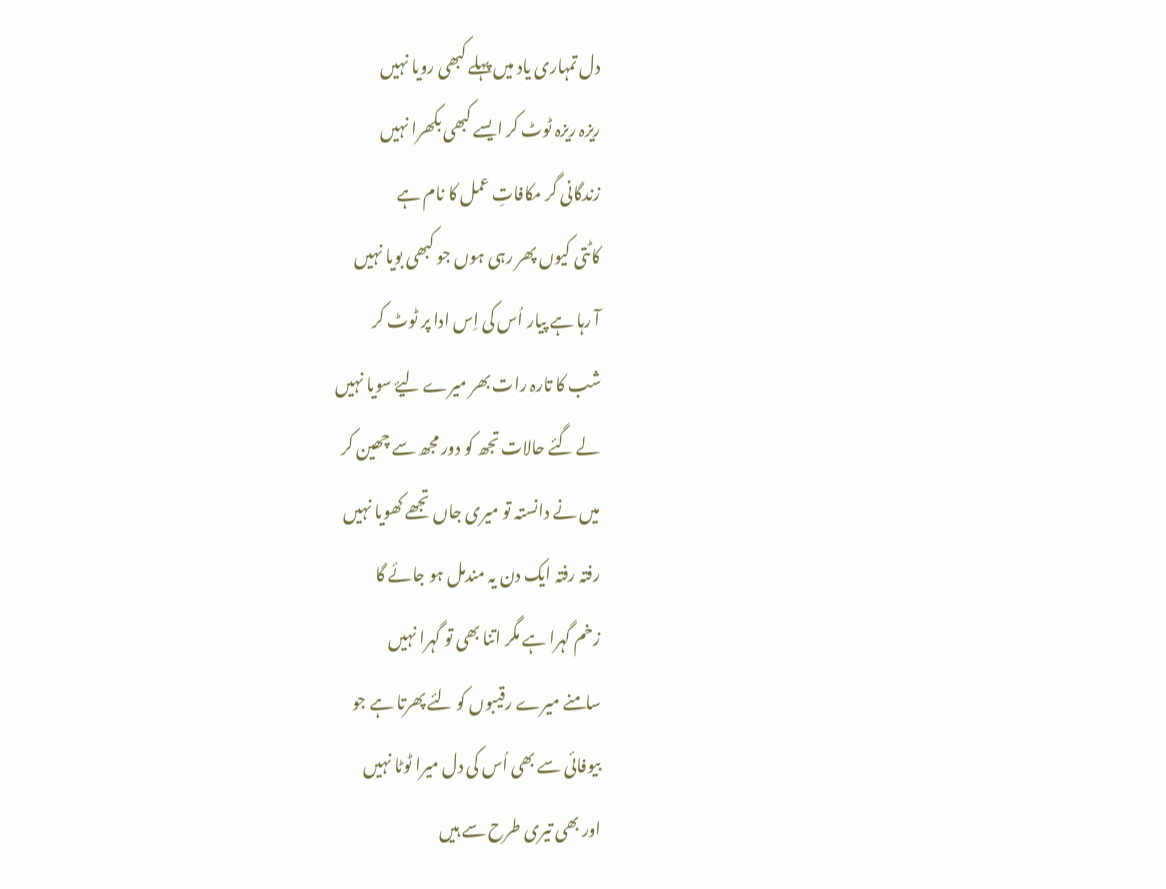دل تمہاری یاد میں پہلے کبھی رویا نہیں
ریزہ ریزہ ٹوٹ کر ایسے کبھی بکھرا نہیں
زندگانی گر مکافاتِ عمل کا نام ہے
کاٹتی کیوں پھر رہی ہوں جو کبھی بویا نہیں
آ رہا ہے پیار اُس کی اِس ادا پر ٹوٹ کر
شب کا تارہ رات بھر میرے لیۓ سویا نہیں
لے گئے حالات تجھ کو دور مجھ سے چھین کر
میں نے دانستہ تو میری جاں تجھے کھویا نہیں
رفتہ رفتہ ایک دن یہ مندمل ہو جائے گا
زخم گہرا ہے مگر اتنا بھی تو گہرا نہیں
سامنے میرے رقیبوں کو لئے پھرتا ہے جو
بیوفائی سے بھی اُس کی دل میرا ٹوٹا نہیں
اور بھی تیری طرح سے ہیں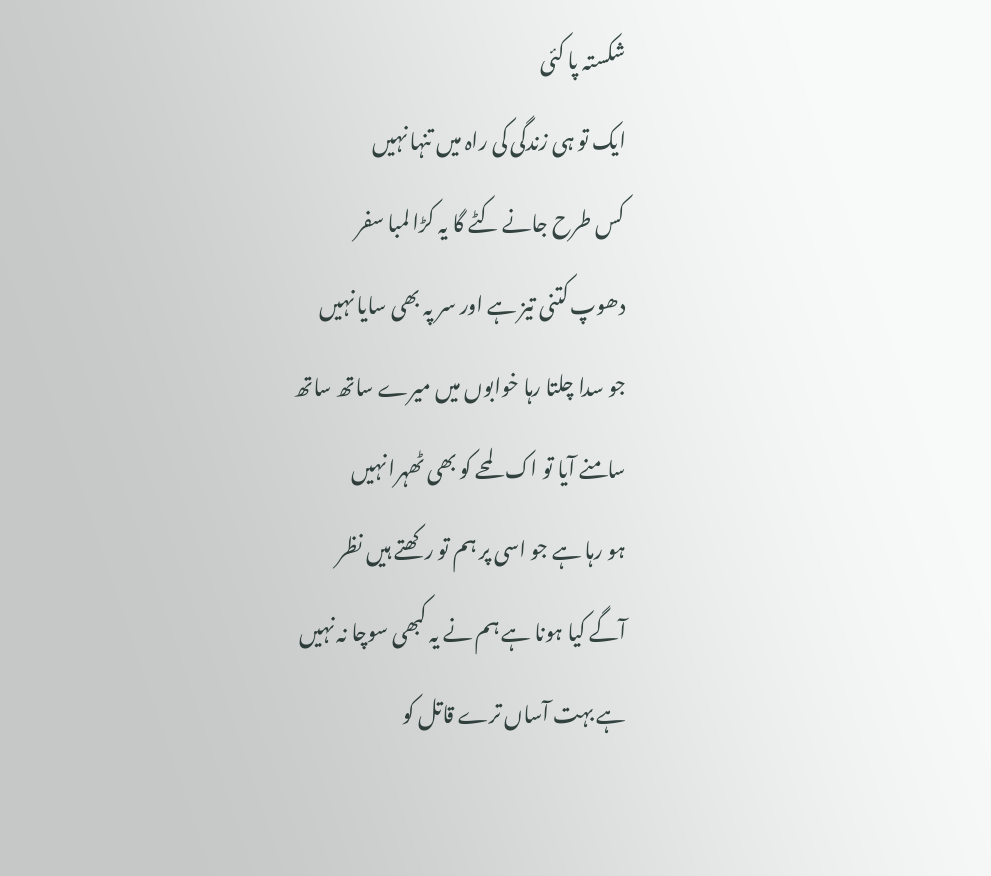شکستہ پا کئی
ایک تو ہی زندگی کی راہ میں تنہا نہیں
کس طرح جانے کٹے گا یہ کڑا لمبا سفر
دھوپ کتنی تیز ہے اور سر پہ بھی سایا نہیں
جو سدا چلتا رہا خوابوں میں میرے ساتھ ساتھ
سامنے آیا تو اک لمحے کو بھی ٹھہرا نہیں
ہو رہا ہے جو اسی پر ہم تو رکھتے ہیں نظر
آگے کیا ہونا ہے ہم نے یہ کبھی سوچا نہ نہیں
ہے بہت آساں ترے قاتل کو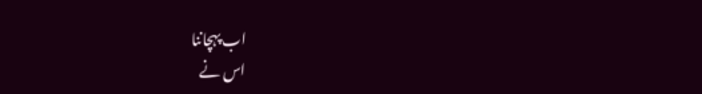اب پہچاننا
اس نے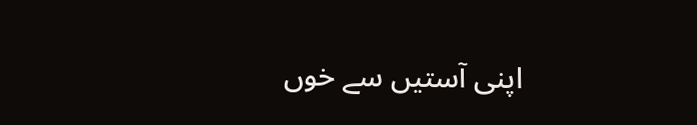اپنی آستیں سے خوں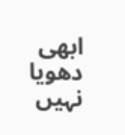ابھی دھویا نہیں